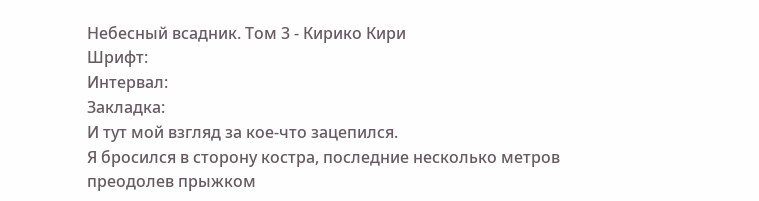Небесный всадник. Том 3 - Кирико Кири
Шрифт:
Интервал:
Закладка:
И тут мой взгляд за кое-что зацепился.
Я бросился в сторону костра, последние несколько метров преодолев прыжком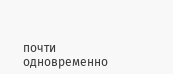почти одновременно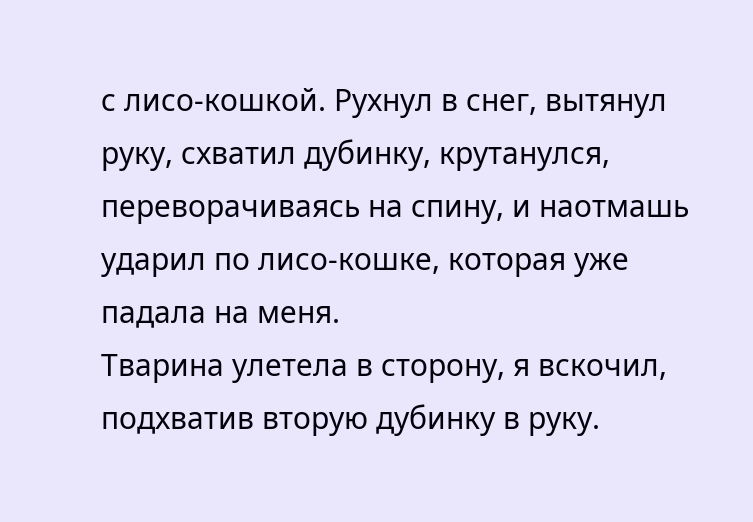с лисо-кошкой. Рухнул в снег, вытянул руку, схватил дубинку, крутанулся, переворачиваясь на спину, и наотмашь ударил по лисо-кошке, которая уже падала на меня.
Тварина улетела в сторону, я вскочил, подхватив вторую дубинку в руку.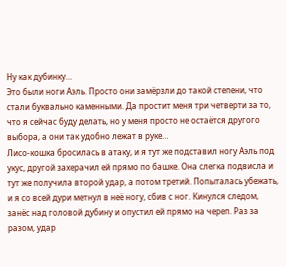Ну как дубинку…
Это были ноги Аэль. Просто они замёрзли до такой степени, что стали буквально каменными. Да простит меня три четверти за то, что я сейчас буду делать, но у меня просто не остаётся другого выбора, а они так удобно лежат в руке…
Лисо-кошка бросилась в атаку, и я тут же подставил ногу Аэль под укус, другой захерачил ей прямо по башке. Она слегка подвисла и тут же получила второй удар, а потом третий. Попыталась убежать, и я со всей дури метнул в неё ногу, сбив с ног. Кинулся следом, занёс над головой дубину и опустил ей прямо на череп. Раз за разом, удар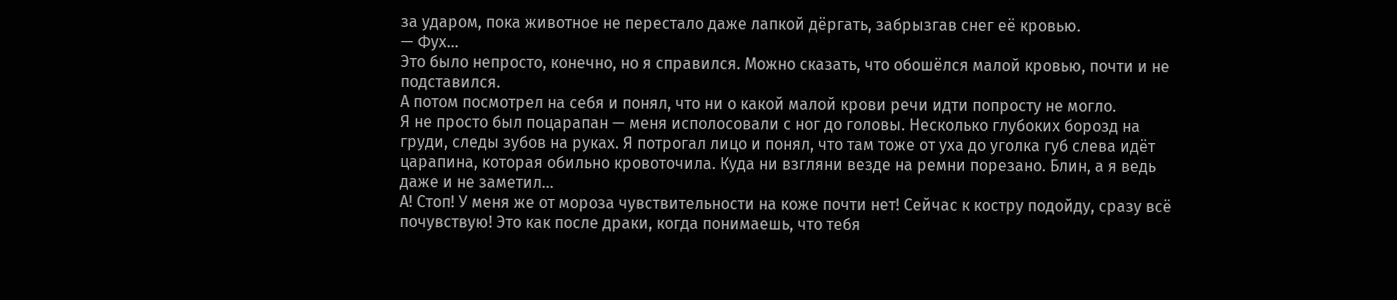за ударом, пока животное не перестало даже лапкой дёргать, забрызгав снег её кровью.
— Фух…
Это было непросто, конечно, но я справился. Можно сказать, что обошёлся малой кровью, почти и не подставился.
А потом посмотрел на себя и понял, что ни о какой малой крови речи идти попросту не могло.
Я не просто был поцарапан — меня исполосовали с ног до головы. Несколько глубоких борозд на груди, следы зубов на руках. Я потрогал лицо и понял, что там тоже от уха до уголка губ слева идёт царапина, которая обильно кровоточила. Куда ни взгляни везде на ремни порезано. Блин, а я ведь даже и не заметил…
А! Стоп! У меня же от мороза чувствительности на коже почти нет! Сейчас к костру подойду, сразу всё почувствую! Это как после драки, когда понимаешь, что тебя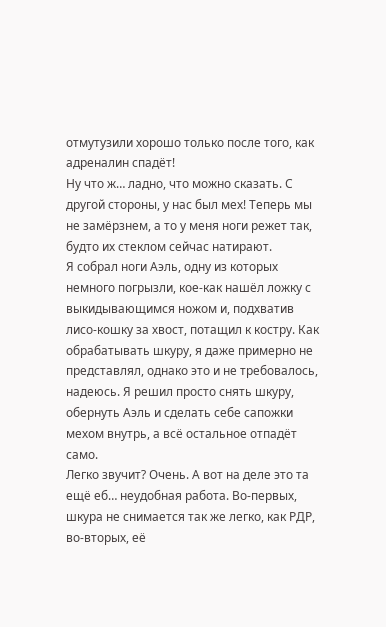отмутузили хорошо только после того, как адреналин спадёт!
Ну что ж… ладно, что можно сказать. С другой стороны, у нас был мех! Теперь мы не замёрзнем, а то у меня ноги режет так, будто их стеклом сейчас натирают.
Я собрал ноги Аэль, одну из которых немного погрызли, кое-как нашёл ложку с выкидывающимся ножом и, подхватив лисо-кошку за хвост, потащил к костру. Как обрабатывать шкуру, я даже примерно не представлял, однако это и не требовалось, надеюсь. Я решил просто снять шкуру, обернуть Аэль и сделать себе сапожки мехом внутрь, а всё остальное отпадёт само.
Легко звучит? Очень. А вот на деле это та ещё еб… неудобная работа. Во-первых, шкура не снимается так же легко, как РДР, во-вторых, её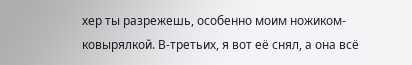хер ты разрежешь, особенно моим ножиком-ковырялкой. В-третьих, я вот её снял, а она всё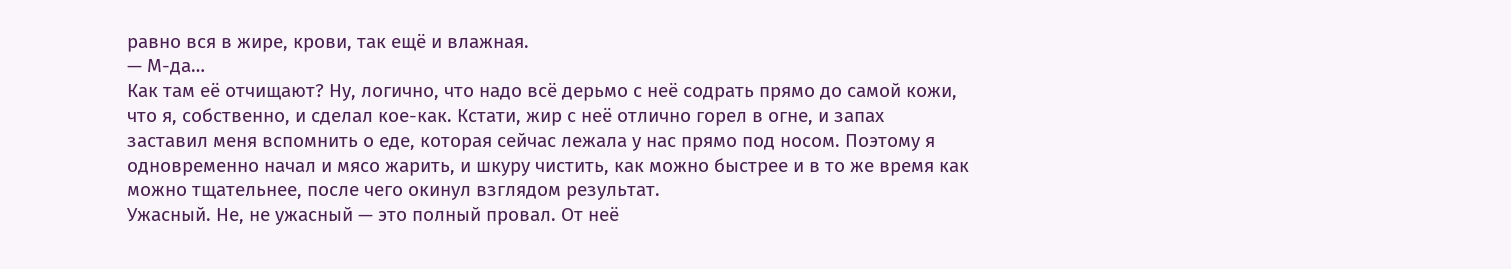равно вся в жире, крови, так ещё и влажная.
— М-да…
Как там её отчищают? Ну, логично, что надо всё дерьмо с неё содрать прямо до самой кожи, что я, собственно, и сделал кое-как. Кстати, жир с неё отлично горел в огне, и запах заставил меня вспомнить о еде, которая сейчас лежала у нас прямо под носом. Поэтому я одновременно начал и мясо жарить, и шкуру чистить, как можно быстрее и в то же время как можно тщательнее, после чего окинул взглядом результат.
Ужасный. Не, не ужасный — это полный провал. От неё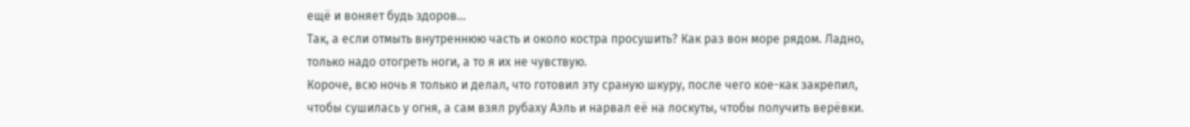ещё и воняет будь здоров…
Так, а если отмыть внутреннюю часть и около костра просушить? Как раз вон море рядом. Ладно, только надо отогреть ноги, а то я их не чувствую.
Короче, всю ночь я только и делал, что готовил эту сраную шкуру, после чего кое-как закрепил, чтобы сушилась у огня, а сам взял рубаху Аэль и нарвал её на лоскуты, чтобы получить верёвки.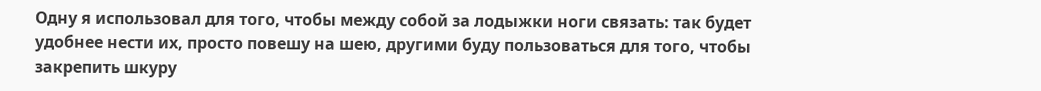Одну я использовал для того, чтобы между собой за лодыжки ноги связать: так будет удобнее нести их, просто повешу на шею, другими буду пользоваться для того, чтобы закрепить шкуру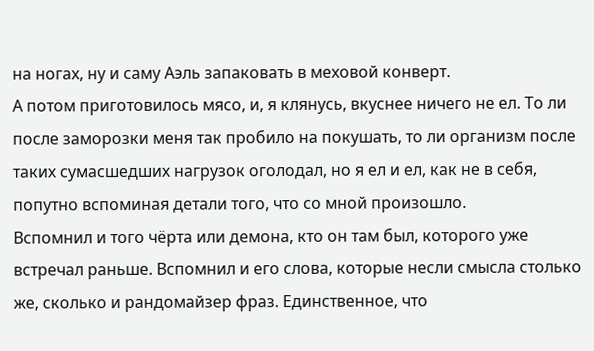на ногах, ну и саму Аэль запаковать в меховой конверт.
А потом приготовилось мясо, и, я клянусь, вкуснее ничего не ел. То ли после заморозки меня так пробило на покушать, то ли организм после таких сумасшедших нагрузок оголодал, но я ел и ел, как не в себя, попутно вспоминая детали того, что со мной произошло.
Вспомнил и того чёрта или демона, кто он там был, которого уже встречал раньше. Вспомнил и его слова, которые несли смысла столько же, сколько и рандомайзер фраз. Единственное, что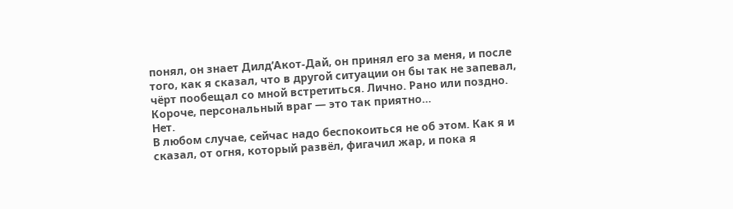понял, он знает Дилд’Акот-Дай, он принял его за меня, и после того, как я сказал, что в другой ситуации он бы так не запевал, чёрт пообещал со мной встретиться. Лично. Рано или поздно. Короче, персональный враг — это так приятно…
Нет.
В любом случае, сейчас надо беспокоиться не об этом. Как я и сказал, от огня, который развёл, фигачил жар, и пока я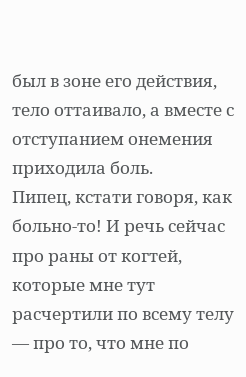был в зоне его действия, тело оттаивало, а вместе с отступанием онемения приходила боль.
Пипец, кстати говоря, как больно-то! И речь сейчас про раны от когтей, которые мне тут расчертили по всему телу — про то, что мне по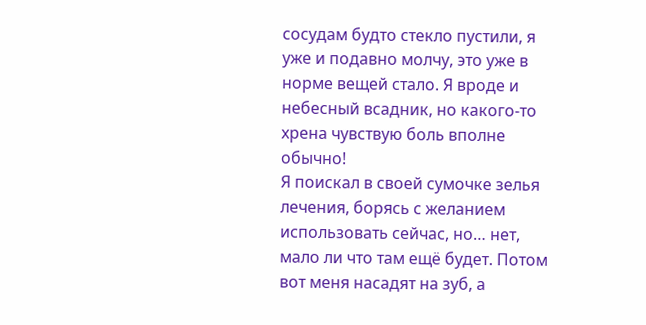сосудам будто стекло пустили, я уже и подавно молчу, это уже в норме вещей стало. Я вроде и небесный всадник, но какого-то хрена чувствую боль вполне обычно!
Я поискал в своей сумочке зелья лечения, борясь с желанием использовать сейчас, но… нет, мало ли что там ещё будет. Потом вот меня насадят на зуб, а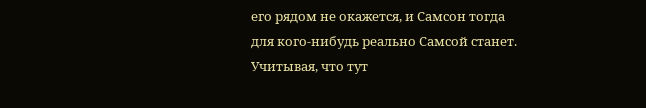его рядом не окажется, и Самсон тогда для кого-нибудь реально Самсой станет. Учитывая, что тут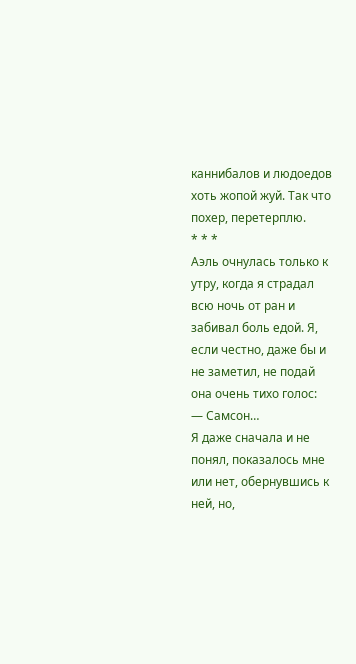каннибалов и людоедов хоть жопой жуй. Так что похер, перетерплю.
* * *
Аэль очнулась только к утру, когда я страдал всю ночь от ран и забивал боль едой. Я, если честно, даже бы и не заметил, не подай она очень тихо голос:
— Самсон…
Я даже сначала и не понял, показалось мне или нет, обернувшись к ней, но,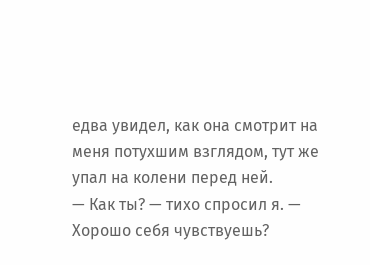едва увидел, как она смотрит на меня потухшим взглядом, тут же упал на колени перед ней.
— Как ты? — тихо спросил я. — Хорошо себя чувствуешь?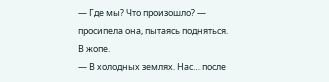— Где мы? Что произошло? — просипела она, пытаясь подняться.
В жопе.
— В холодных землях. Нас… после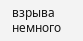взрыва немного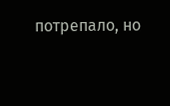потрепало, но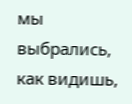мы выбрались, как видишь,